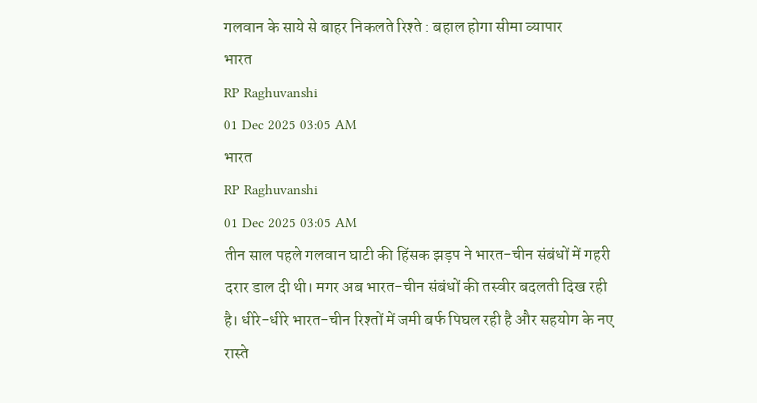गलवान के साये से बाहर निकलते रिश्ते : बहाल होगा सीमा व्यापार
भारत
RP Raghuvanshi
01 Dec 2025 03:05 AM
भारत
RP Raghuvanshi
01 Dec 2025 03:05 AM
तीन साल पहले गलवान घाटी की हिंसक झड़प ने भारत-चीन संबंधों में गहरी दरार डाल दी थी। मगर अब भारत-चीन संबंधों की तस्वीर बदलती दिख रही है। धीरे-धीरे भारत-चीन रिश्तों में जमी बर्फ पिघल रही है और सहयोग के नए रास्ते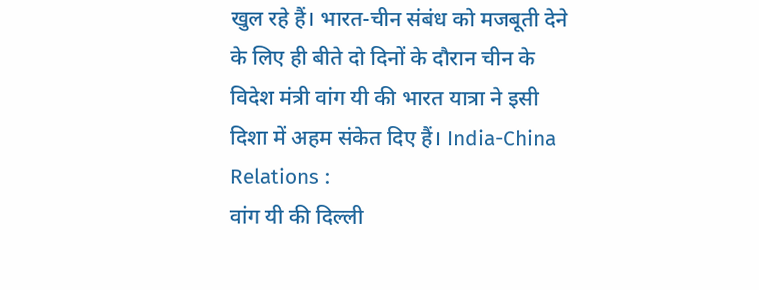खुल रहे हैं। भारत-चीन संबंध को मजबूती देने के लिए ही बीते दो दिनों के दौरान चीन के विदेश मंत्री वांग यी की भारत यात्रा ने इसी दिशा में अहम संकेत दिए हैं। India-China Relations :
वांग यी की दिल्ली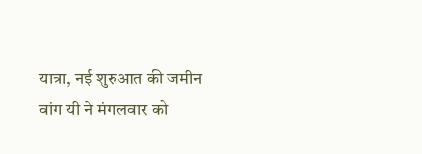यात्रा, नई शुरुआत की जमीन
वांग यी ने मंगलवार को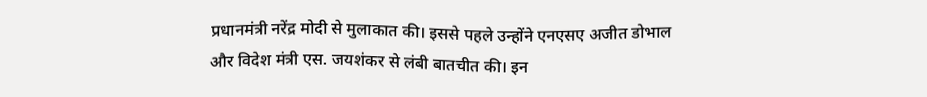प्रधानमंत्री नरेंद्र मोदी से मुलाकात की। इससे पहले उन्होंने एनएसए अजीत डोभाल और विदेश मंत्री एस. जयशंकर से लंबी बातचीत की। इन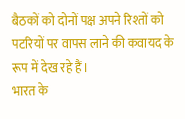बैठकों को दोनों पक्ष अपने रिश्तों को पटरियों पर वापस लाने की कवायद के रूप में देख रहे हैं।
भारत के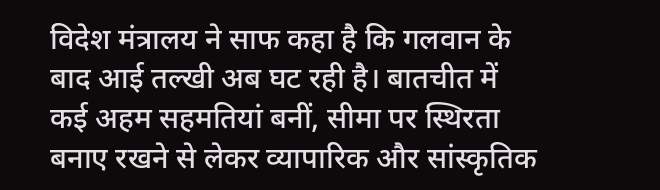विदेश मंत्रालय ने साफ कहा है कि गलवान के बाद आई तल्खी अब घट रही है। बातचीत में कई अहम सहमतियां बनीं, सीमा पर स्थिरता बनाए रखने से लेकर व्यापारिक और सांस्कृतिक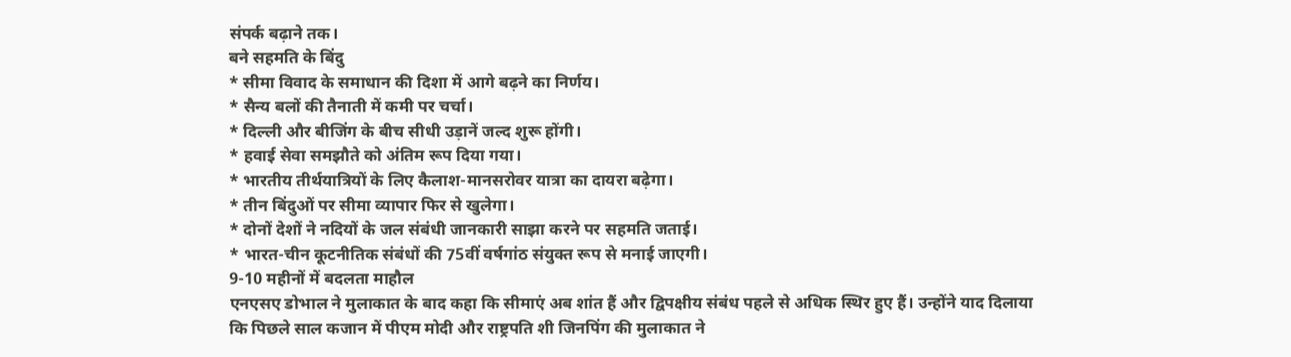संपर्क बढ़ाने तक।
बने सहमति के बिंदु
* सीमा विवाद के समाधान की दिशा में आगे बढ़ने का निर्णय।
* सैन्य बलों की तैनाती में कमी पर चर्चा।
* दिल्ली और बीजिंग के बीच सीधी उड़ानें जल्द शुरू होंगी।
* हवाई सेवा समझौते को अंतिम रूप दिया गया।
* भारतीय तीर्थयात्रियों के लिए कैलाश-मानसरोवर यात्रा का दायरा बढ़ेगा।
* तीन बिंदुओं पर सीमा व्यापार फिर से खुलेगा।
* दोनों देशों ने नदियों के जल संबंधी जानकारी साझा करने पर सहमति जताई।
* भारत-चीन कूटनीतिक संबंधों की 75वीं वर्षगांठ संयुक्त रूप से मनाई जाएगी।
9-10 महीनों में बदलता माहौल
एनएसए डोभाल ने मुलाकात के बाद कहा कि सीमाएं अब शांत हैं और द्विपक्षीय संबंध पहले से अधिक स्थिर हुए हैं। उन्होंने याद दिलाया कि पिछले साल कजान में पीएम मोदी और राष्ट्रपति शी जिनपिंग की मुलाकात ने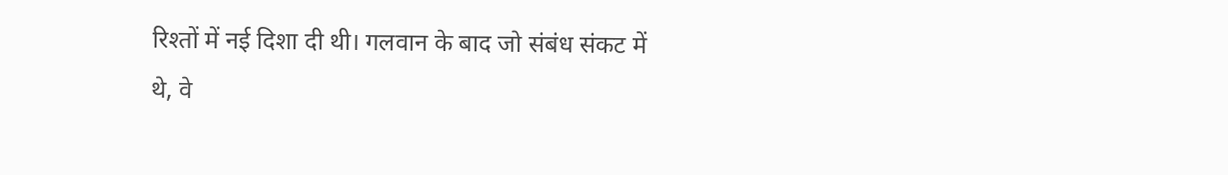रिश्तों में नई दिशा दी थी। गलवान के बाद जो संबंध संकट में थे, वे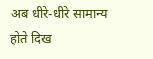अब धीरे-धीरे सामान्य होते दिख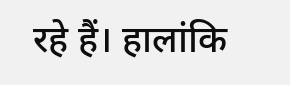रहे हैं। हालांकि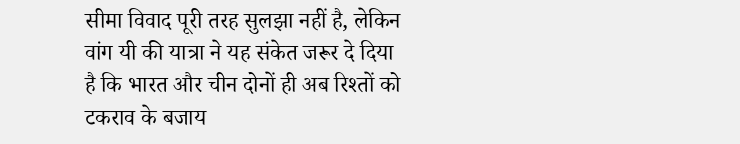सीमा विवाद पूरी तरह सुलझा नहीं है, लेकिन वांग यी की यात्रा ने यह संकेत जरूर दे दिया है कि भारत और चीन दोनों ही अब रिश्तों को टकराव के बजाय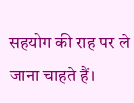सहयोग की राह पर ले जाना चाहते हैं।